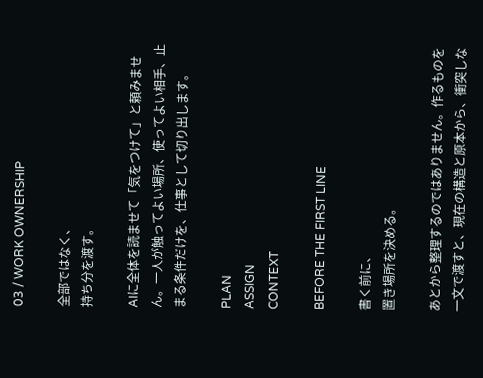03 / WORK OWNERSHIP

全部ではなく、
持ち分を渡す。

AIに全体を読ませて「気をつけて」と頼みません。一人が触ってよい場所、使ってよい相手、止まる条件だけを、仕事として切り出します。

PLAN
ASSIGN
CONTEXT

BEFORE THE FIRST LINE

書く前に、
置き場所を決める。

あとから整理するのではありません。作るものを一文で渡すと、現在の構造と原本から、衝突しな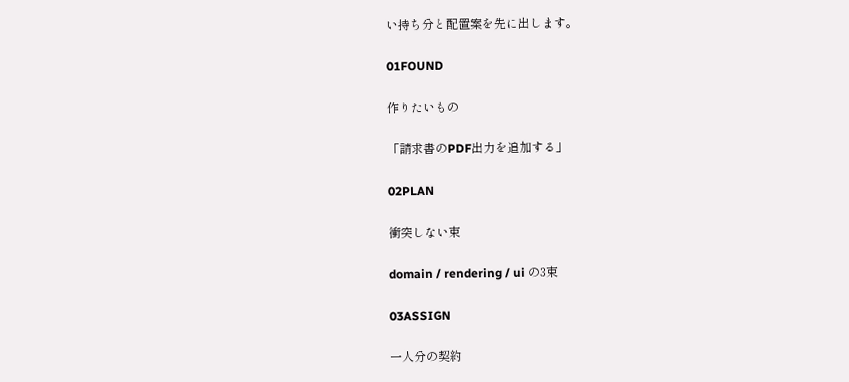い持ち分と配置案を先に出します。

01FOUND

作りたいもの

「請求書のPDF出力を追加する」

02PLAN

衝突しない束

domain / rendering / ui の3束

03ASSIGN

一人分の契約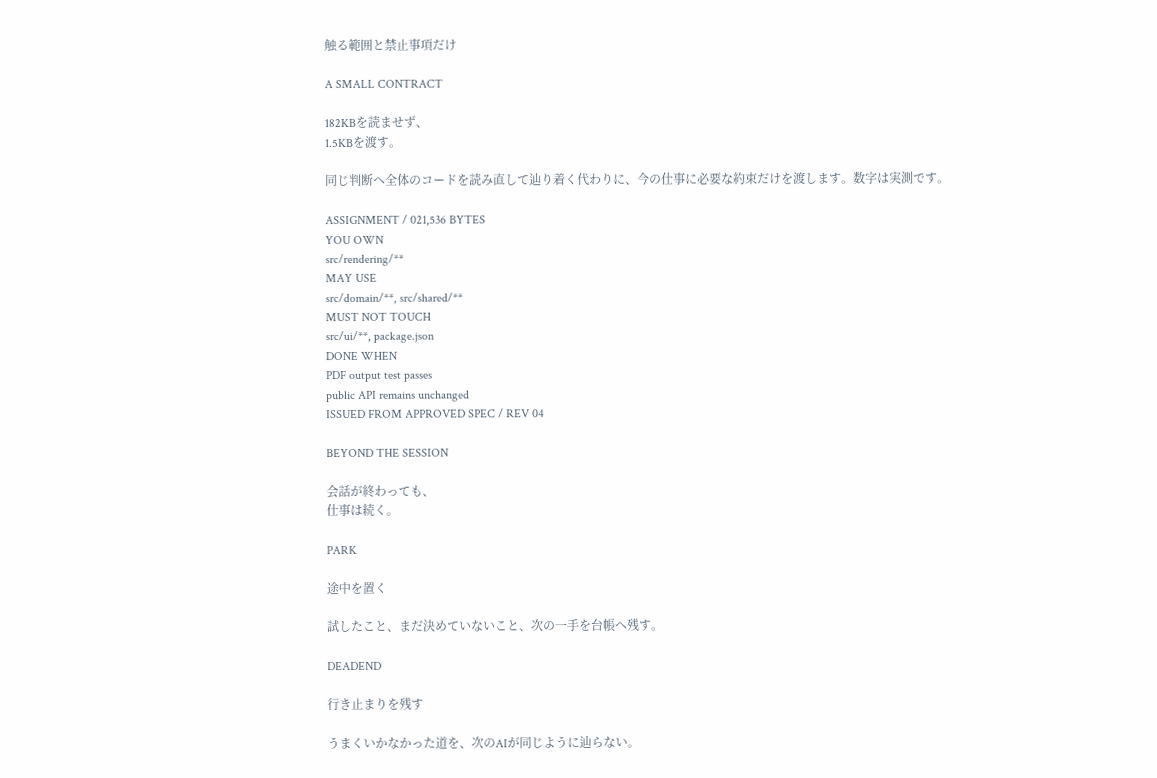触る範囲と禁止事項だけ

A SMALL CONTRACT

182KBを読ませず、
1.5KBを渡す。

同じ判断へ全体のコードを読み直して辿り着く代わりに、今の仕事に必要な約束だけを渡します。数字は実測です。

ASSIGNMENT / 021,536 BYTES
YOU OWN
src/rendering/**
MAY USE
src/domain/**, src/shared/**
MUST NOT TOUCH
src/ui/**, package.json
DONE WHEN
PDF output test passes
public API remains unchanged
ISSUED FROM APPROVED SPEC / REV 04

BEYOND THE SESSION

会話が終わっても、
仕事は続く。

PARK

途中を置く

試したこと、まだ決めていないこと、次の一手を台帳へ残す。

DEADEND

行き止まりを残す

うまくいかなかった道を、次のAIが同じように辿らない。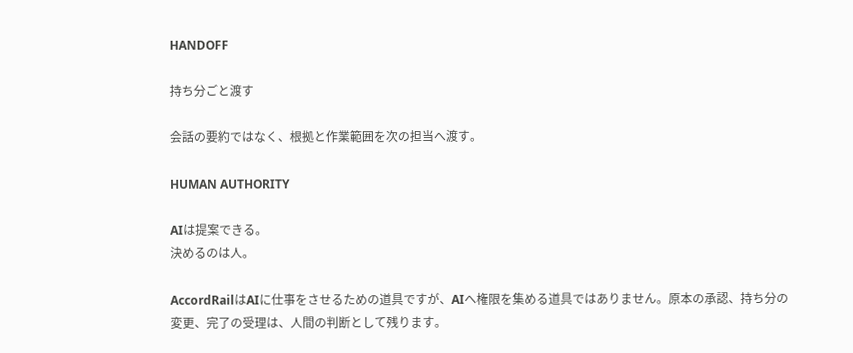HANDOFF

持ち分ごと渡す

会話の要約ではなく、根拠と作業範囲を次の担当へ渡す。

HUMAN AUTHORITY

AIは提案できる。
決めるのは人。

AccordRailはAIに仕事をさせるための道具ですが、AIへ権限を集める道具ではありません。原本の承認、持ち分の変更、完了の受理は、人間の判断として残ります。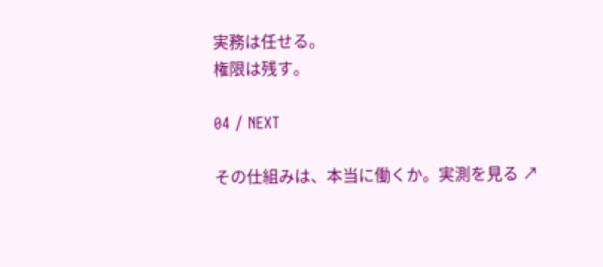実務は任せる。
権限は残す。

04 / NEXT

その仕組みは、本当に働くか。実測を見る ↗